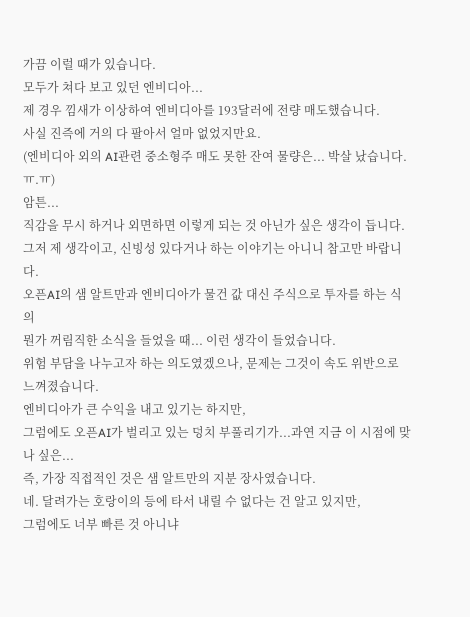가끔 이럴 때가 있습니다.
모두가 쳐다 보고 있던 엔비디아...
제 경우 낌새가 이상하여 엔비디아를 193달러에 전량 매도했습니다.
사실 진즉에 거의 다 팔아서 얼마 없었지만요.
(엔비디아 외의 AI관련 중소형주 매도 못한 잔여 물량은... 박살 났습니다.ㅠ.ㅠ)
암튼...
직감을 무시 하거나 외면하면 이렇게 되는 것 아닌가 싶은 생각이 듭니다.
그저 제 생각이고, 신빙성 있다거나 하는 이야기는 아니니 참고만 바랍니다.
오픈AI의 샘 알트만과 엔비디아가 물건 값 대신 주식으로 투자를 하는 식의
뭔가 꺼림직한 소식을 들었을 때... 이런 생각이 들었습니다.
위험 부담을 나누고자 하는 의도였겠으나, 문제는 그것이 속도 위반으로 느껴졌습니다.
엔비디아가 큰 수익을 내고 있기는 하지만,
그럼에도 오픈AI가 벌리고 있는 덩치 부풀리기가...과연 지금 이 시점에 맞나 싶은...
즉, 가장 직접적인 것은 샘 알트만의 지분 장사였습니다.
네. 달려가는 호랑이의 등에 타서 내릴 수 없다는 건 알고 있지만,
그럼에도 너부 빠른 것 아니냐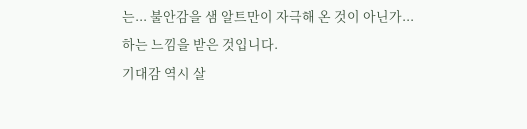는... 불안감을 샘 알트만이 자극해 온 것이 아닌가...
하는 느낌을 받은 것입니다.
기대감 역시 살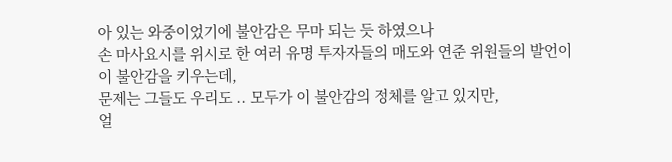아 있는 와중이었기에 불안감은 무마 되는 듯 하였으나
손 마사요시를 위시로 한 여러 유명 투자자들의 매도와 연준 위원들의 발언이
이 불안감을 키우는데,
문제는 그들도 우리도 .. 모두가 이 불안감의 정체를 알고 있지만,
얼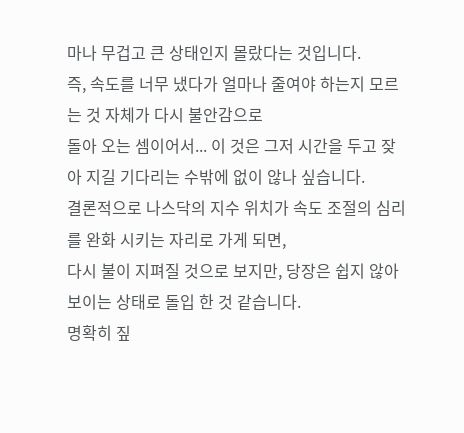마나 무겁고 큰 상태인지 몰랐다는 것입니다.
즉, 속도를 너무 냈다가 얼마나 줄여야 하는지 모르는 것 자체가 다시 불안감으로
돌아 오는 셈이어서... 이 것은 그저 시간을 두고 잦아 지길 기다리는 수밖에 없이 않나 싶습니다.
결론적으로 나스닥의 지수 위치가 속도 조절의 심리를 완화 시키는 자리로 가게 되면,
다시 불이 지펴질 것으로 보지만, 당장은 쉽지 않아 보이는 상태로 돌입 한 것 같습니다.
명확히 짚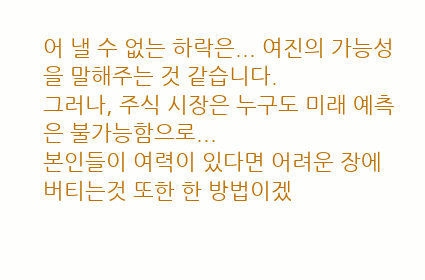어 낼 수 없는 하락은... 여진의 가능성을 말해주는 것 같습니다.
그러나, 주식 시장은 누구도 미래 예측은 불가능함으로...
본인들이 여력이 있다면 어려운 장에 버티는것 또한 한 방법이겠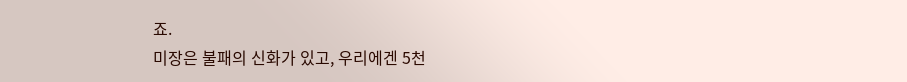죠.
미장은 불패의 신화가 있고, 우리에겐 5천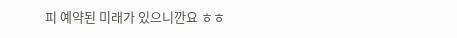피 예약된 미래가 있으니깐요 ㅎㅎ